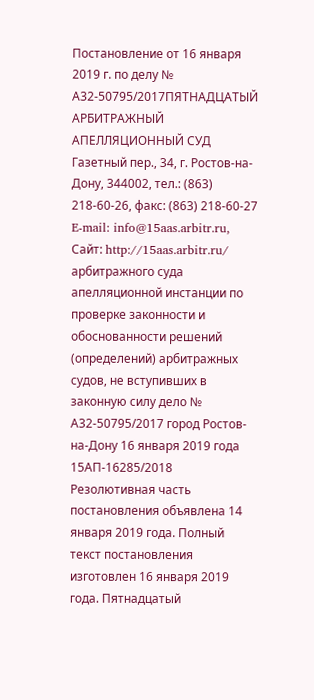Постановление от 16 января 2019 г. по делу № А32-50795/2017ПЯТНАДЦАТЫЙ АРБИТРАЖНЫЙ АПЕЛЛЯЦИОННЫЙ СУД Газетный пер., 34, г. Ростов-на-Дону, 344002, тел.: (863) 218-60-26, факс: (863) 218-60-27 E-mail: info@15aas.arbitr.ru, Сайт: http://15aas.arbitr.ru/ арбитражного суда апелляционной инстанции по проверке законности и обоснованности решений (определений) арбитражных судов, не вступивших в законную силу дело № А32-50795/2017 город Ростов-на-Дону 16 января 2019 года 15АП-16285/2018 Резолютивная часть постановления объявлена 14 января 2019 года. Полный текст постановления изготовлен 16 января 2019 года. Пятнадцатый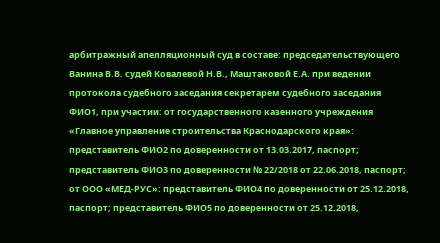арбитражный апелляционный суд в составе: председательствующего Ванина В.В. судей Ковалевой Н.В., Маштаковой Е.А. при ведении протокола судебного заседания секретарем судебного заседания ФИО1, при участии: от государственного казенного учреждения «Главное управление строительства Краснодарского края»: представитель ФИО2 по доверенности от 13.03.2017, паспорт; представитель ФИО3 по доверенности № 22/2018 от 22.06.2018, паспорт; от ООО «МЕД-РУС»: представитель ФИО4 по доверенности от 25.12.2018, паспорт; представитель ФИО5 по доверенности от 25.12.2018,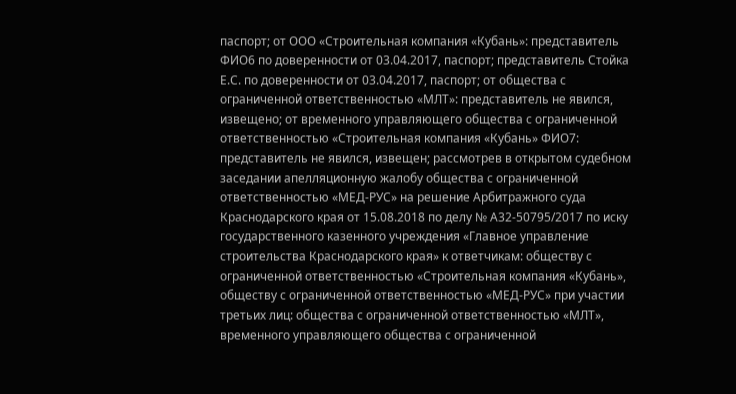паспорт; от ООО «Строительная компания «Кубань»: представитель ФИО6 по доверенности от 03.04.2017, паспорт; представитель Стойка Е.С. по доверенности от 03.04.2017, паспорт; от общества с ограниченной ответственностью «МЛТ»: представитель не явился, извещено; от временного управляющего общества с ограниченной ответственностью «Строительная компания «Кубань» ФИО7: представитель не явился, извещен; рассмотрев в открытом судебном заседании апелляционную жалобу общества с ограниченной ответственностью «МЕД-РУС» на решение Арбитражного суда Краснодарского края от 15.08.2018 по делу № А32-50795/2017 по иску государственного казенного учреждения «Главное управление строительства Краснодарского края» к ответчикам: обществу с ограниченной ответственностью «Строительная компания «Кубань», обществу с ограниченной ответственностью «МЕД-РУС» при участии третьих лиц: общества с ограниченной ответственностью «МЛТ», временного управляющего общества с ограниченной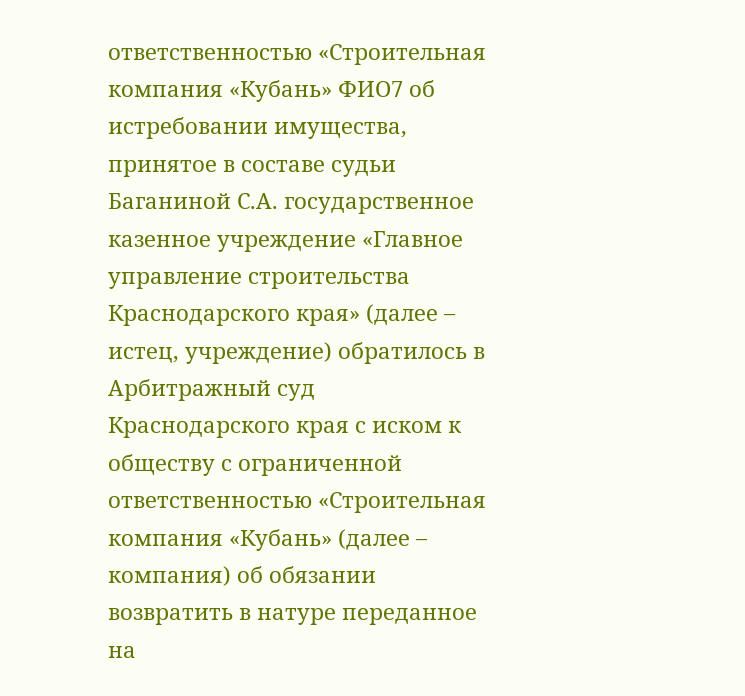ответственностью «Строительная компания «Кубань» ФИО7 об истребовании имущества, принятое в составе судьи Баганиной С.А. государственное казенное учреждение «Главное управление строительства Краснодарского края» (далее – истец, учреждение) обратилось в Арбитражный суд Краснодарского края с иском к обществу с ограниченной ответственностью «Строительная компания «Кубань» (далее – компания) об обязании возвратить в натуре переданное на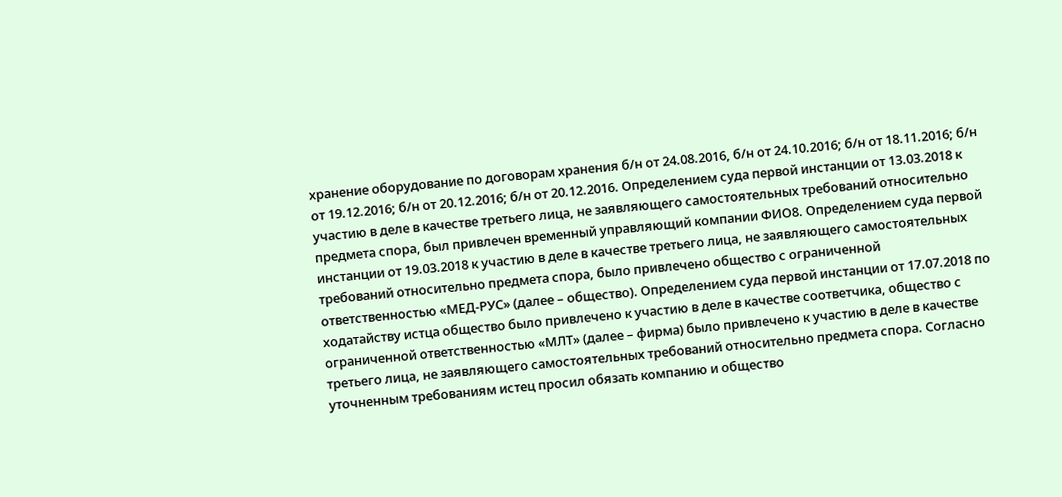хранение оборудование по договорам хранения б/н от 24.08.2016, б/н от 24.10.2016; б/н от 18.11.2016; б/н от 19.12.2016; б/н от 20.12.2016; б/н от 20.12.2016. Определением суда первой инстанции от 13.03.2018 к участию в деле в качестве третьего лица, не заявляющего самостоятельных требований относительно предмета спора, был привлечен временный управляющий компании ФИО8. Определением суда первой инстанции от 19.03.2018 к участию в деле в качестве третьего лица, не заявляющего самостоятельных требований относительно предмета спора, было привлечено общество с ограниченной ответственностью «МЕД-РУС» (далее – общество). Определением суда первой инстанции от 17.07.2018 по ходатайству истца общество было привлечено к участию в деле в качестве соответчика, общество с ограниченной ответственностью «МЛТ» (далее – фирма) было привлечено к участию в деле в качестве третьего лица, не заявляющего самостоятельных требований относительно предмета спора. Согласно уточненным требованиям истец просил обязать компанию и общество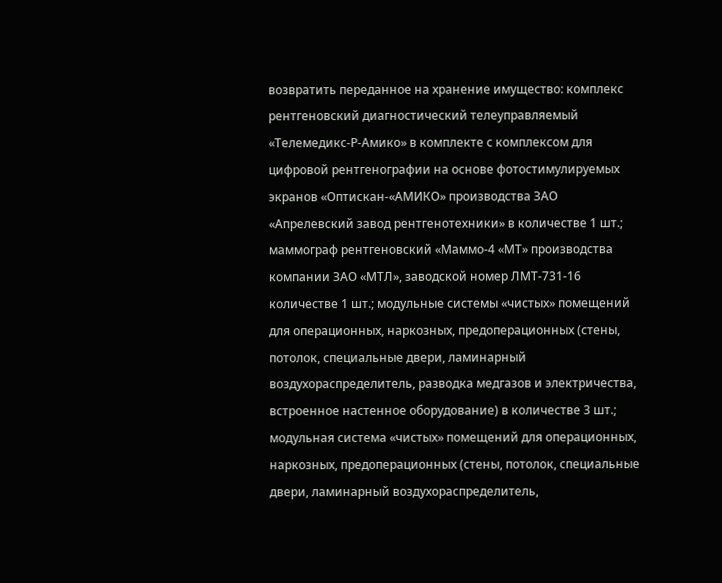возвратить переданное на хранение имущество: комплекс рентгеновский диагностический телеуправляемый «Телемедикс-Р-Амико» в комплекте с комплексом для цифровой рентгенографии на основе фотостимулируемых экранов «Оптискан-«АМИКО» производства ЗАО «Апрелевский завод рентгенотехники» в количестве 1 шт.; маммограф рентгеновский «Маммо-4 «МТ» производства компании ЗАО «МТЛ», заводской номер ЛМТ-731-16 количестве 1 шт.; модульные системы «чистых» помещений для операционных, наркозных, предоперационных (стены, потолок, специальные двери, ламинарный воздухораспределитель, разводка медгазов и электричества, встроенное настенное оборудование) в количестве 3 шт.; модульная система «чистых» помещений для операционных, наркозных, предоперационных (стены, потолок, специальные двери, ламинарный воздухораспределитель,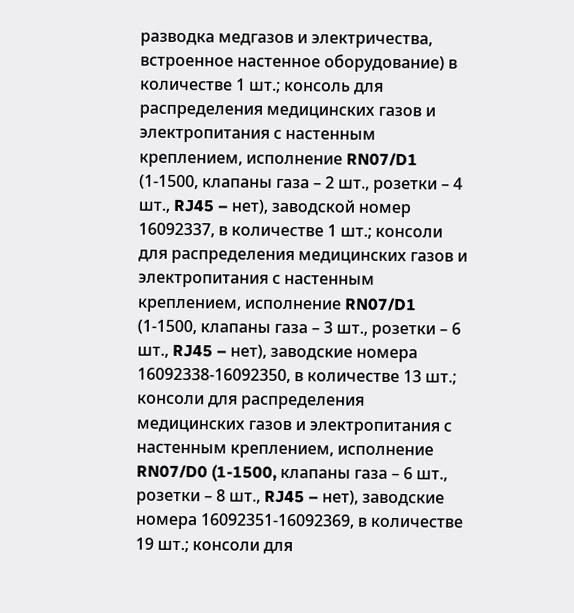разводка медгазов и электричества, встроенное настенное оборудование) в количестве 1 шт.; консоль для распределения медицинских газов и электропитания с настенным креплением, исполнение RN07/D1 (1-1500, клапаны газа – 2 шт., розетки – 4 шт., RJ45 – нет), заводской номер 16092337, в количестве 1 шт.; консоли для распределения медицинских газов и электропитания с настенным креплением, исполнение RN07/D1 (1-1500, клапаны газа – 3 шт., розетки – 6 шт., RJ45 – нет), заводские номера 16092338-16092350, в количестве 13 шт.; консоли для распределения медицинских газов и электропитания с настенным креплением, исполнение RN07/D0 (1-1500, клапаны газа – 6 шт., розетки – 8 шт., RJ45 – нет), заводские номера 16092351-16092369, в количестве 19 шт.; консоли для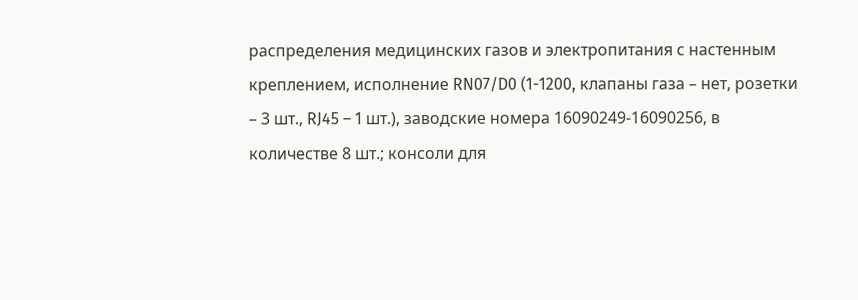распределения медицинских газов и электропитания с настенным креплением, исполнение RN07/D0 (1-1200, клапаны газа – нет, розетки – 3 шт., RJ45 – 1 шт.), заводские номера 16090249-16090256, в количестве 8 шт.; консоли для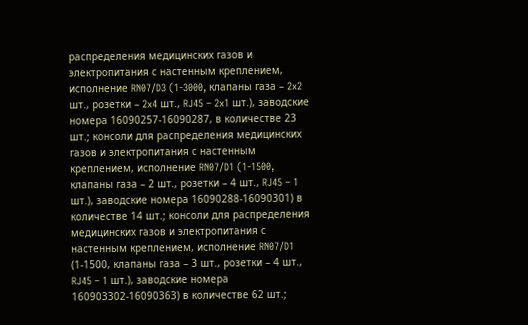распределения медицинских газов и электропитания с настенным креплением, исполнение RN07/D3 (1-3000, клапаны газа – 2x2 шт., розетки – 2x4 шт., RJ45 – 2x1 шт.), заводские номера 16090257-16090287, в количестве 23 шт.; консоли для распределения медицинских газов и электропитания с настенным креплением, исполнение RN07/D1 (1-1500, клапаны газа – 2 шт., розетки – 4 шт., RJ45 – 1 шт.), заводские номера 16090288-16090301) в количестве 14 шт.; консоли для распределения медицинских газов и электропитания с настенным креплением, исполнение RN07/D1 (1-1500, клапаны газа – 3 шт., розетки – 4 шт., RJ45 – 1 шт.), заводские номера 160903302-16090363) в количестве 62 шт.;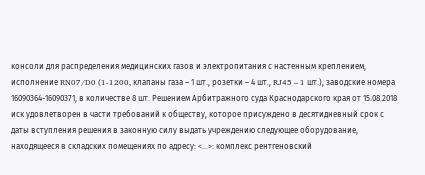консоли для распределения медицинских газов и электропитания с настенным креплением, исполнение RN07/D0 (1-1200, клапаны газа – 1 шт., розетки – 4 шт., RJ45 – 1 шт.), заводские номера 16090364-16090371, в количестве 8 шт. Решением Арбитражного суда Краснодарского края от 15.08.2018 иск удовлетворен в части требований к обществу, которое присуждено в десятидневный срок с даты вступления решения в законную силу выдать учреждению следующее оборудование, находящееся в складских помещениях по адресу: <...>: комплекс рентгеновский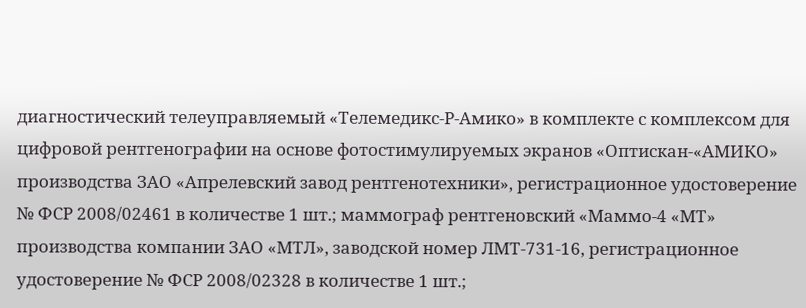диагностический телеуправляемый «Телемедикс-Р-Амико» в комплекте с комплексом для цифровой рентгенографии на основе фотостимулируемых экранов «Оптискан-«АМИКО» производства ЗАО «Апрелевский завод рентгенотехники», регистрационное удостоверение № ФСР 2008/02461 в количестве 1 шт.; маммограф рентгеновский «Маммо-4 «МТ» производства компании ЗАО «МТЛ», заводской номер ЛМТ-731-16, регистрационное удостоверение № ФСР 2008/02328 в количестве 1 шт.;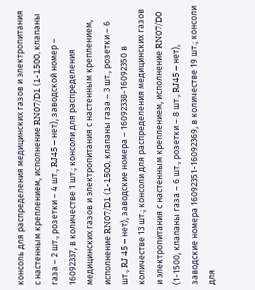консоль для распределения медицинских газов и электропитания с настенным креплением, исполнение RN07/D1 (1-1500, клапаны газа – 2 шт., розетки – 4 шт., RJ45 – нет), заводской номер – 16092337, в количестве 1 шт.; консоли для распределения медицинских газов и электропитания с настенным креплением, исполнение RN07/D1 (1-1500, клапаны газа – 3 шт., розетки – 6 шт., RJ 45 – нет), заводские номера – 16092338-16092350 в количестве 13 шт.; консоли для распределения медицинских газов и электропитания с настенным креплением, исполнение RN07/D0 (1-1500, клапаны газа – 6 шт., розетки – 8 шт., RJ45 – нет), заводские номера 16092351-16092369, в количестве 19 шт.; консоли для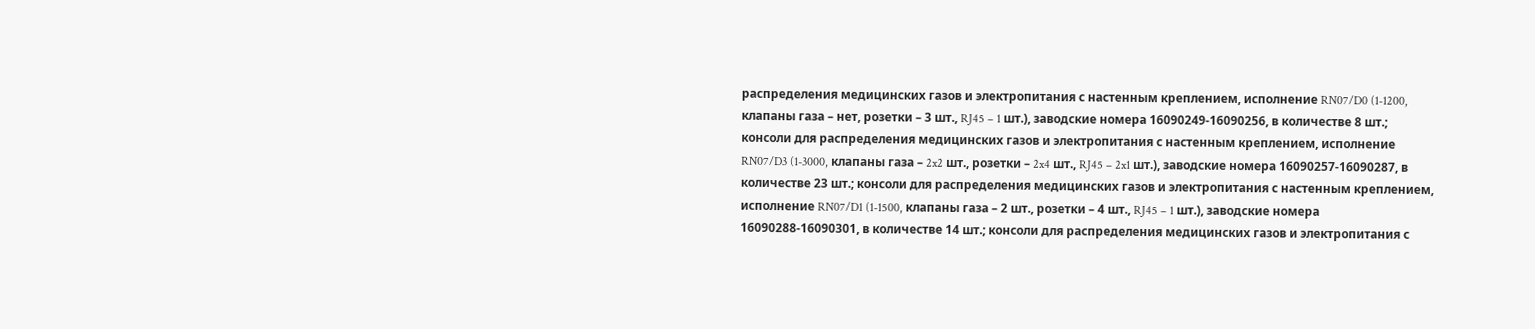распределения медицинских газов и электропитания с настенным креплением, исполнение RN07/D0 (1-1200, клапаны газа – нет, розетки – 3 шт., RJ45 – 1 шт.), заводские номера 16090249-16090256, в количестве 8 шт.; консоли для распределения медицинских газов и электропитания с настенным креплением, исполнение RN07/D3 (1-3000, клапаны газа – 2x2 шт., розетки – 2x4 шт., RJ45 – 2x1 шт.), заводские номера 16090257-16090287, в количестве 23 шт.; консоли для распределения медицинских газов и электропитания с настенным креплением, исполнение RN07/D1 (1-1500, клапаны газа – 2 шт., розетки – 4 шт., RJ45 – 1 шт.), заводские номера 16090288-16090301, в количестве 14 шт.; консоли для распределения медицинских газов и электропитания с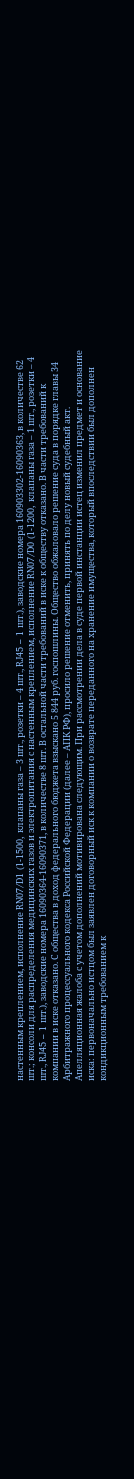настенным креплением, исполнение RN07/D1 (1-1500, клапаны газа – 3 шт., розетки – 4 шт., RJ45 – 1 шт.), заводские номера 160903302-16090363, в количестве 62 шт.; консоли для распределения медицинских газов и электропитания с настенным креплением, исполнение RN07/D0 (1-1200, клапаны газа – 1 шт., розетки – 4 шт., RJ45 – 1 шт.), заводские номера 16090364-16090371, в количестве 8 шт. В остальной части требований в иске к обществу отказано. В части требований к компании в иске отказано. С общества в доход федерального бюджета взыскано 5 844 руб. госпошлины. Общество обжаловало решение суда в порядке главы 34 Арбитражного процессуального кодекса Российской Федерации (далее – АПК РФ), просило решение отменить, принять по делу новый судебный акт. Апелляционная жалоба с учетом дополнений мотивирована следующим. При рассмотрении дела в суде первой инстанции истец изменил предмет и основание иска: первоначально истцом был заявлен договорный иск к компании о возврате переданного на хранение имущества, который впоследствии был дополнен кондикционным требованием к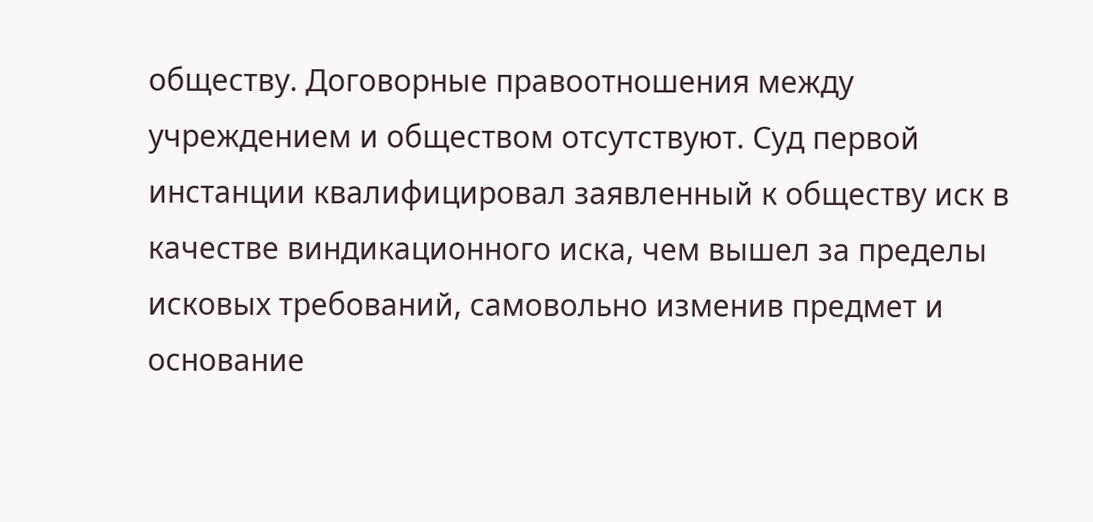обществу. Договорные правоотношения между учреждением и обществом отсутствуют. Суд первой инстанции квалифицировал заявленный к обществу иск в качестве виндикационного иска, чем вышел за пределы исковых требований, самовольно изменив предмет и основание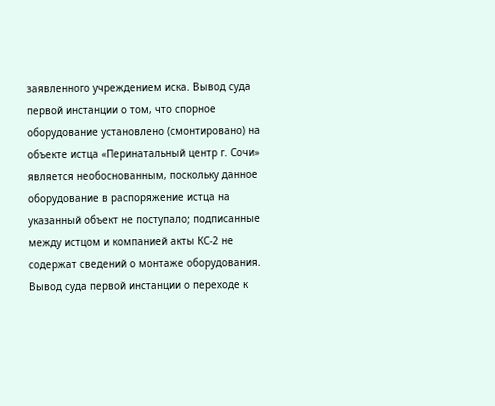заявленного учреждением иска. Вывод суда первой инстанции о том, что спорное оборудование установлено (смонтировано) на объекте истца «Перинатальный центр г. Сочи» является необоснованным, поскольку данное оборудование в распоряжение истца на указанный объект не поступало; подписанные между истцом и компанией акты КС-2 не содержат сведений о монтаже оборудования. Вывод суда первой инстанции о переходе к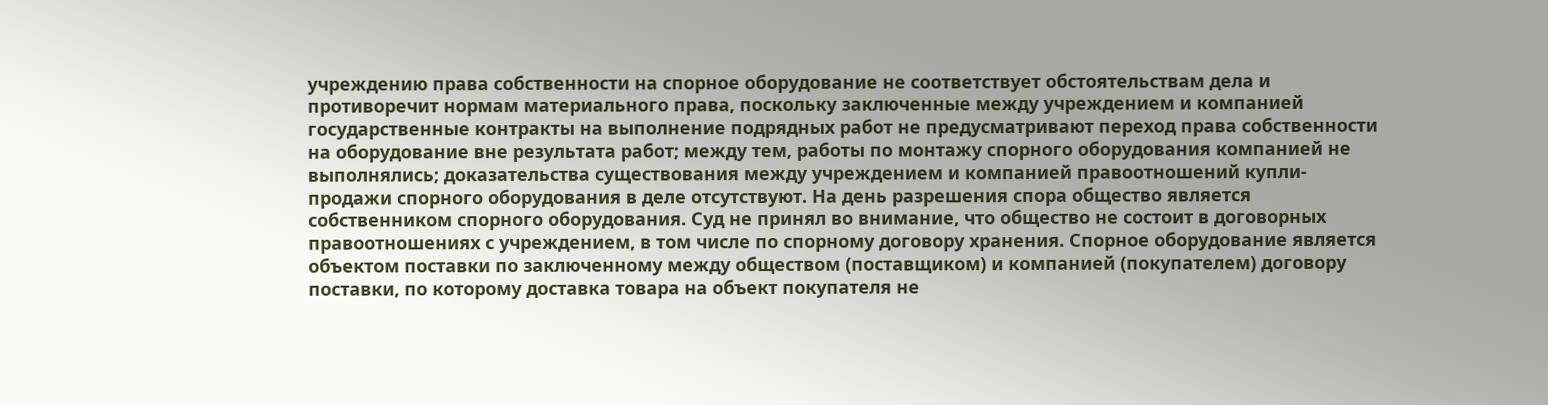учреждению права собственности на спорное оборудование не соответствует обстоятельствам дела и противоречит нормам материального права, поскольку заключенные между учреждением и компанией государственные контракты на выполнение подрядных работ не предусматривают переход права собственности на оборудование вне результата работ; между тем, работы по монтажу спорного оборудования компанией не выполнялись; доказательства существования между учреждением и компанией правоотношений купли-продажи спорного оборудования в деле отсутствуют. На день разрешения спора общество является собственником спорного оборудования. Суд не принял во внимание, что общество не состоит в договорных правоотношениях с учреждением, в том числе по спорному договору хранения. Спорное оборудование является объектом поставки по заключенному между обществом (поставщиком) и компанией (покупателем) договору поставки, по которому доставка товара на объект покупателя не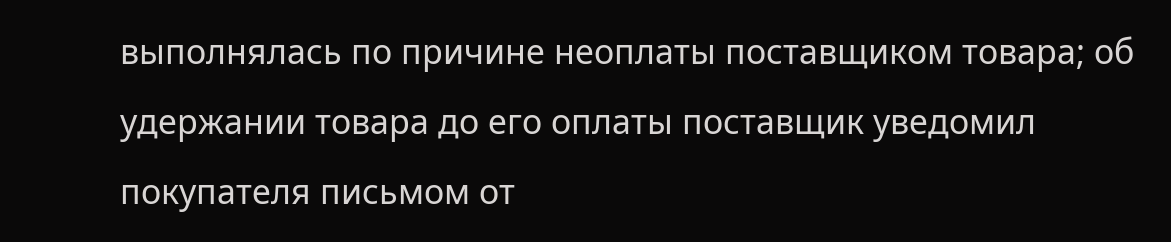выполнялась по причине неоплаты поставщиком товара; об удержании товара до его оплаты поставщик уведомил покупателя письмом от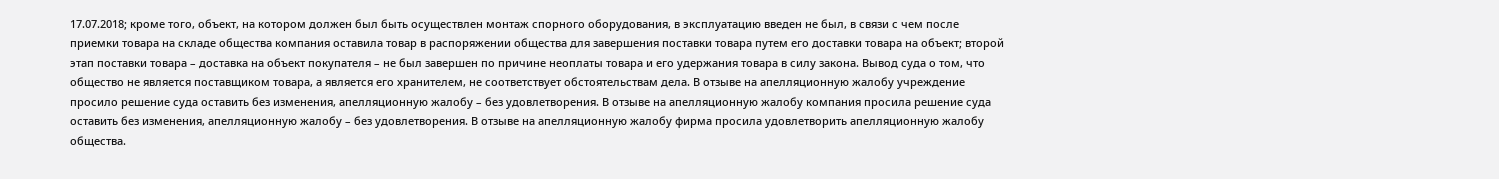17.07.2018; кроме того, объект, на котором должен был быть осуществлен монтаж спорного оборудования, в эксплуатацию введен не был, в связи с чем после приемки товара на складе общества компания оставила товар в распоряжении общества для завершения поставки товара путем его доставки товара на объект; второй этап поставки товара – доставка на объект покупателя – не был завершен по причине неоплаты товара и его удержания товара в силу закона. Вывод суда о том, что общество не является поставщиком товара, а является его хранителем, не соответствует обстоятельствам дела. В отзыве на апелляционную жалобу учреждение просило решение суда оставить без изменения, апелляционную жалобу – без удовлетворения. В отзыве на апелляционную жалобу компания просила решение суда оставить без изменения, апелляционную жалобу – без удовлетворения. В отзыве на апелляционную жалобу фирма просила удовлетворить апелляционную жалобу общества.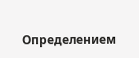Определением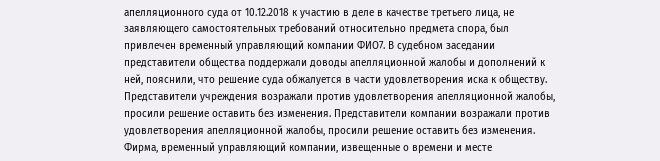апелляционного суда от 10.12.2018 к участию в деле в качестве третьего лица, не заявляющего самостоятельных требований относительно предмета спора, был привлечен временный управляющий компании ФИО7. В судебном заседании представители общества поддержали доводы апелляционной жалобы и дополнений к ней, пояснили, что решение суда обжалуется в части удовлетворения иска к обществу. Представители учреждения возражали против удовлетворения апелляционной жалобы, просили решение оставить без изменения. Представители компании возражали против удовлетворения апелляционной жалобы, просили решение оставить без изменения. Фирма, временный управляющий компании, извещенные о времени и месте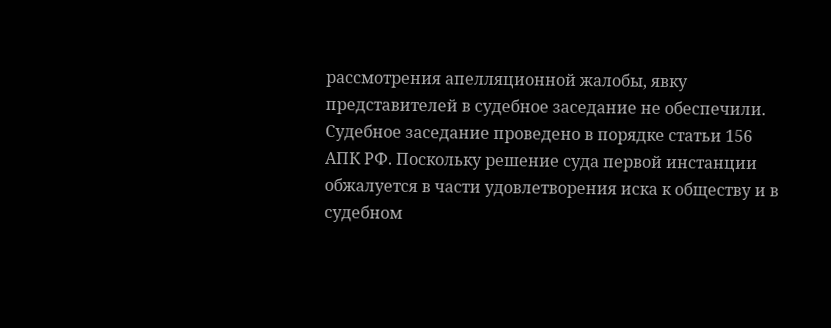рассмотрения апелляционной жалобы, явку представителей в судебное заседание не обеспечили. Судебное заседание проведено в порядке статьи 156 АПК РФ. Поскольку решение суда первой инстанции обжалуется в части удовлетворения иска к обществу и в судебном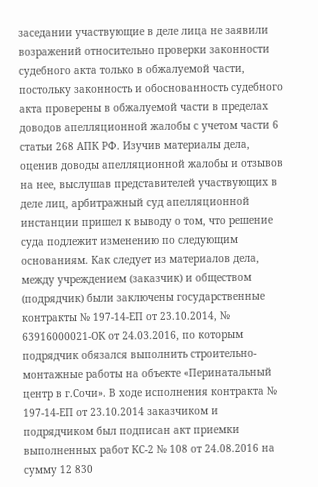заседании участвующие в деле лица не заявили возражений относительно проверки законности судебного акта только в обжалуемой части, постольку законность и обоснованность судебного акта проверены в обжалуемой части в пределах доводов апелляционной жалобы с учетом части 6 статьи 268 АПК РФ. Изучив материалы дела, оценив доводы апелляционной жалобы и отзывов на нее, выслушав представителей участвующих в деле лиц, арбитражный суд апелляционной инстанции пришел к выводу о том, что решение суда подлежит изменению по следующим основаниям. Как следует из материалов дела, между учреждением (заказчик) и обществом (подрядчик) были заключены государственные контракты № 197-14-ЕП от 23.10.2014, № 63916000021-ОК от 24.03.2016, по которым подрядчик обязался выполнить строительно-монтажные работы на объекте «Перинатальный центр в г.Сочи». В ходе исполнения контракта № 197-14-ЕП от 23.10.2014 заказчиком и подрядчиком был подписан акт приемки выполненных работ КС-2 № 108 от 24.08.2016 на сумму 12 830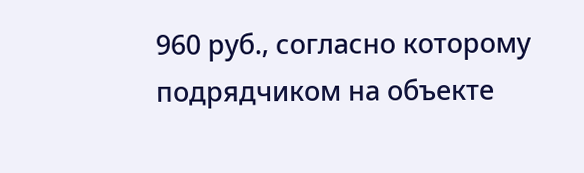960 руб., согласно которому подрядчиком на объекте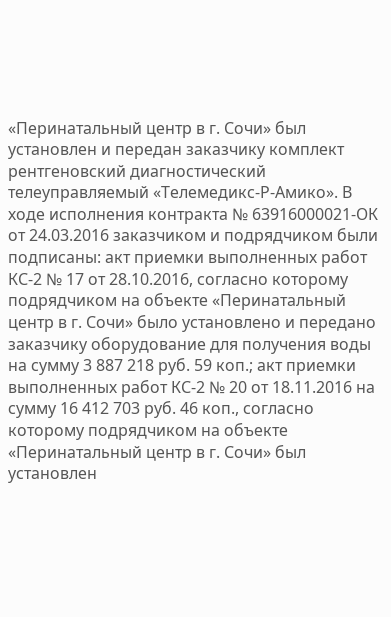«Перинатальный центр в г. Сочи» был установлен и передан заказчику комплект рентгеновский диагностический телеуправляемый «Телемедикс-Р-Амико». В ходе исполнения контракта № 63916000021-ОК от 24.03.2016 заказчиком и подрядчиком были подписаны: акт приемки выполненных работ КС-2 № 17 от 28.10.2016, согласно которому подрядчиком на объекте «Перинатальный центр в г. Сочи» было установлено и передано заказчику оборудование для получения воды на сумму 3 887 218 руб. 59 коп.; акт приемки выполненных работ КС-2 № 20 от 18.11.2016 на сумму 16 412 703 руб. 46 коп., согласно которому подрядчиком на объекте «Перинатальный центр в г. Сочи» был установлен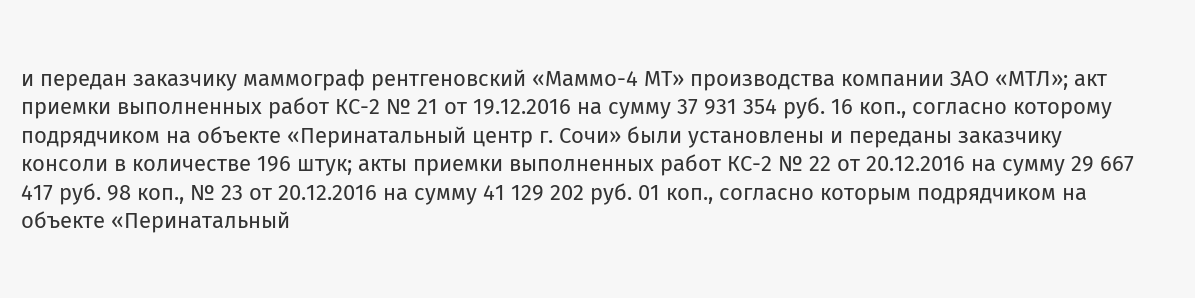и передан заказчику маммограф рентгеновский «Маммо-4 МТ» производства компании ЗАО «МТЛ»; акт приемки выполненных работ КС-2 № 21 от 19.12.2016 на сумму 37 931 354 руб. 16 коп., согласно которому подрядчиком на объекте «Перинатальный центр г. Сочи» были установлены и переданы заказчику консоли в количестве 196 штук; акты приемки выполненных работ КС-2 № 22 от 20.12.2016 на сумму 29 667 417 руб. 98 коп., № 23 от 20.12.2016 на сумму 41 129 202 руб. 01 коп., согласно которым подрядчиком на объекте «Перинатальный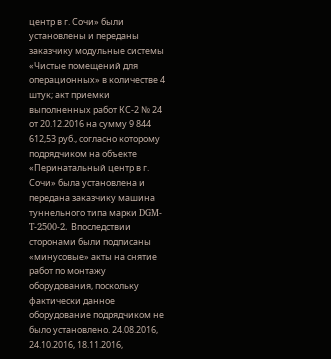центр в г. Сочи» были установлены и переданы заказчику модульные системы «Чистые помещений для операционных» в количестве 4 штук; акт приемки выполненных работ КС-2 № 24 от 20.12.2016 на сумму 9 844 612,53 руб., согласно которому подрядчиком на объекте «Перинатальный центр в г. Сочи» была установлена и передана заказчику машина туннельного типа марки DGM-T-2500-2. Впоследствии сторонами были подписаны «минусовые» акты на снятие работ по монтажу оборудования, поскольку фактически данное оборудование подрядчиком не было установлено. 24.08.2016, 24.10.2016, 18.11.2016,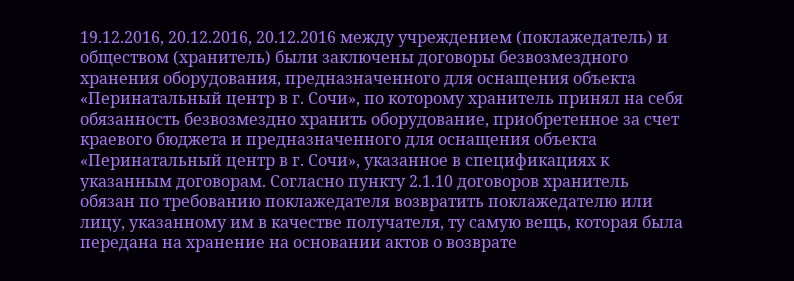19.12.2016, 20.12.2016, 20.12.2016 между учреждением (поклажедатель) и обществом (хранитель) были заключены договоры безвозмездного хранения оборудования, предназначенного для оснащения объекта «Перинатальный центр в г. Сочи», по которому хранитель принял на себя обязанность безвозмездно хранить оборудование, приобретенное за счет краевого бюджета и предназначенного для оснащения объекта «Перинатальный центр в г. Сочи», указанное в спецификациях к указанным договорам. Согласно пункту 2.1.10 договоров хранитель обязан по требованию поклажедателя возвратить поклажедателю или лицу, указанному им в качестве получателя, ту самую вещь, которая была передана на хранение на основании актов о возврате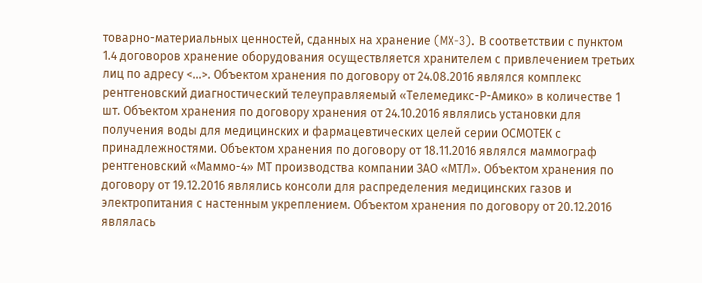товарно-материальных ценностей, сданных на хранение (MX-3). В соответствии с пунктом 1.4 договоров хранение оборудования осуществляется хранителем с привлечением третьих лиц по адресу <...>. Объектом хранения по договору от 24.08.2016 являлся комплекс рентгеновский диагностический телеуправляемый «Телемедикс-Р-Амико» в количестве 1 шт. Объектом хранения по договору хранения от 24.10.2016 являлись установки для получения воды для медицинских и фармацевтических целей серии ОСМОТЕК с принадлежностями. Объектом хранения по договору от 18.11.2016 являлся маммограф рентгеновский «Маммо-4» МТ производства компании ЗАО «МТЛ». Объектом хранения по договору от 19.12.2016 являлись консоли для распределения медицинских газов и электропитания с настенным укреплением. Объектом хранения по договору от 20.12.2016 являлась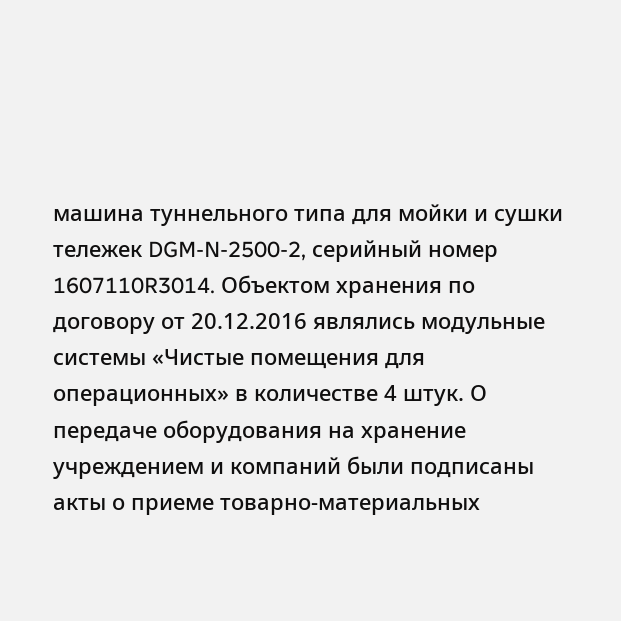машина туннельного типа для мойки и сушки тележек DGM-N-2500-2, серийный номер 1607110R3014. Объектом хранения по договору от 20.12.2016 являлись модульные системы «Чистые помещения для операционных» в количестве 4 штук. О передаче оборудования на хранение учреждением и компаний были подписаны акты о приеме товарно-материальных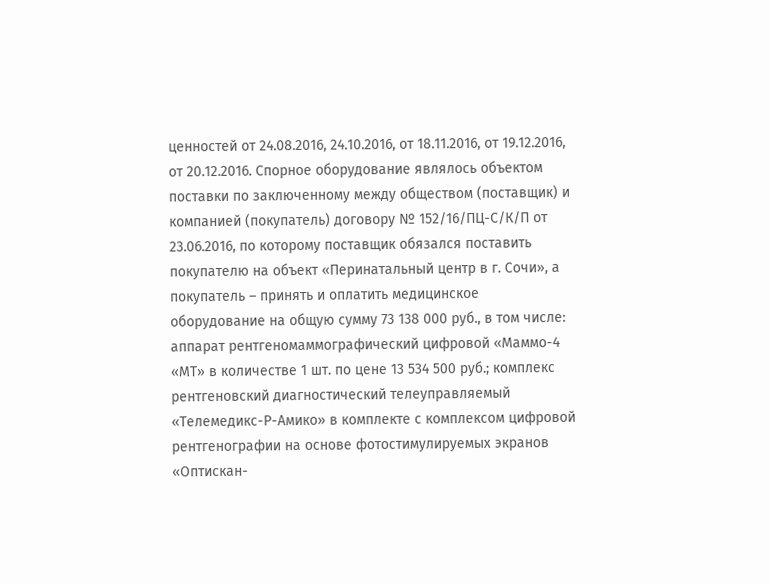ценностей от 24.08.2016, 24.10.2016, от 18.11.2016, от 19.12.2016, от 20.12.2016. Спорное оборудование являлось объектом поставки по заключенному между обществом (поставщик) и компанией (покупатель) договору № 152/16/ПЦ-С/К/П от 23.06.2016, по которому поставщик обязался поставить покупателю на объект «Перинатальный центр в г. Сочи», а покупатель – принять и оплатить медицинское оборудование на общую сумму 73 138 000 руб., в том числе: аппарат рентгеномаммографический цифровой «Маммо-4 «МТ» в количестве 1 шт. по цене 13 534 500 руб.; комплекс рентгеновский диагностический телеуправляемый «Телемедикс-Р-Амико» в комплекте с комплексом цифровой рентгенографии на основе фотостимулируемых экранов «Оптискан-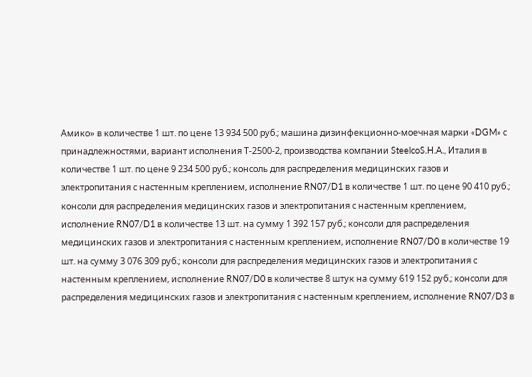Амико» в количестве 1 шт. по цене 13 934 500 руб.; машина дизинфекционно-моечная марки «DGM» с принадлежностями, вариант исполнения Т-2500-2, производства компании SteelcoS.H.A., Италия в количестве 1 шт. по цене 9 234 500 руб.; консоль для распределения медицинских газов и электропитания с настенным креплением, исполнение RN07/D1 в количестве 1 шт. по цене 90 410 руб.; консоли для распределения медицинских газов и электропитания с настенным креплением, исполнение RN07/D1 в количестве 13 шт. на сумму 1 392 157 руб.; консоли для распределения медицинских газов и электропитания с настенным креплением, исполнение RN07/D0 в количестве 19 шт. на сумму 3 076 309 руб.; консоли для распределения медицинских газов и электропитания с настенным креплением, исполнение RN07/D0 в количестве 8 штук на сумму 619 152 руб.; консоли для распределения медицинских газов и электропитания с настенным креплением, исполнение RN07/D3 в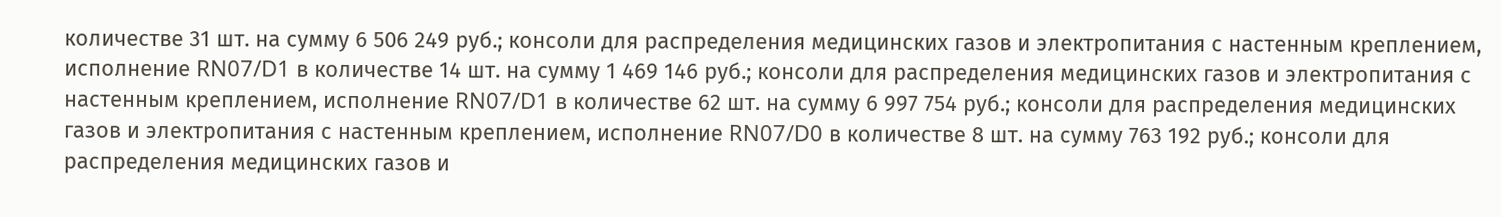количестве 31 шт. на сумму 6 506 249 руб.; консоли для распределения медицинских газов и электропитания с настенным креплением, исполнение RN07/D1 в количестве 14 шт. на сумму 1 469 146 руб.; консоли для распределения медицинских газов и электропитания с настенным креплением, исполнение RN07/D1 в количестве 62 шт. на сумму 6 997 754 руб.; консоли для распределения медицинских газов и электропитания с настенным креплением, исполнение RN07/D0 в количестве 8 шт. на сумму 763 192 руб.; консоли для распределения медицинских газов и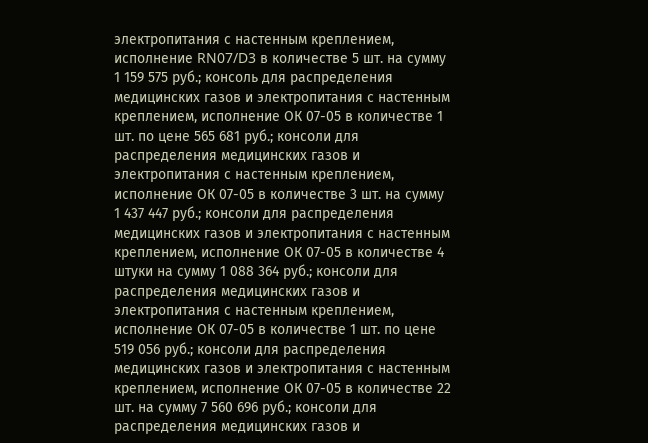электропитания с настенным креплением, исполнение RN07/D3 в количестве 5 шт. на сумму 1 159 575 руб.; консоль для распределения медицинских газов и электропитания с настенным креплением, исполнение ОК 07-05 в количестве 1 шт. по цене 565 681 руб.; консоли для распределения медицинских газов и электропитания с настенным креплением, исполнение ОК 07-05 в количестве 3 шт. на сумму 1 437 447 руб.; консоли для распределения медицинских газов и электропитания с настенным креплением, исполнение ОК 07-05 в количестве 4 штуки на сумму 1 088 364 руб.; консоли для распределения медицинских газов и электропитания с настенным креплением, исполнение ОК 07-05 в количестве 1 шт. по цене 519 056 руб.; консоли для распределения медицинских газов и электропитания с настенным креплением, исполнение ОК 07-05 в количестве 22 шт. на сумму 7 560 696 руб.; консоли для распределения медицинских газов и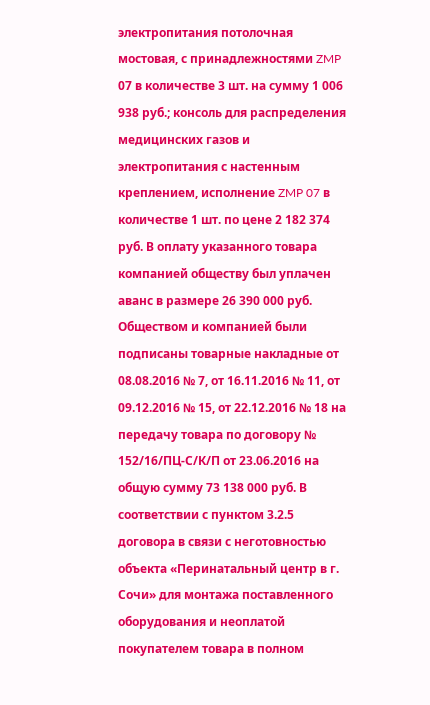электропитания потолочная мостовая, с принадлежностями ZMP 07 в количестве 3 шт. на сумму 1 006 938 руб.; консоль для распределения медицинских газов и электропитания с настенным креплением, исполнение ZMP 07 в количестве 1 шт. по цене 2 182 374 руб. В оплату указанного товара компанией обществу был уплачен аванс в размере 26 390 000 руб. Обществом и компанией были подписаны товарные накладные от 08.08.2016 № 7, от 16.11.2016 № 11, от 09.12.2016 № 15, от 22.12.2016 № 18 на передачу товара по договору № 152/16/ПЦ-С/К/П от 23.06.2016 на общую сумму 73 138 000 руб. В соответствии с пунктом 3.2.5 договора в связи с неготовностью объекта «Перинатальный центр в г. Сочи» для монтажа поставленного оборудования и неоплатой покупателем товара в полном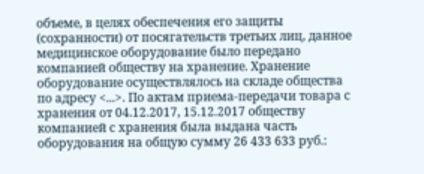объеме, в целях обеспечения его защиты (сохранности) от посягательств третьих лиц, данное медицинское оборудование было передано компанией обществу на хранение. Хранение оборудование осуществлялось на складе общества по адресу <...>. По актам приема-передачи товара с хранения от 04.12.2017, 15.12.2017 обществу компанией с хранения была выдана часть оборудования на общую сумму 26 433 633 руб.: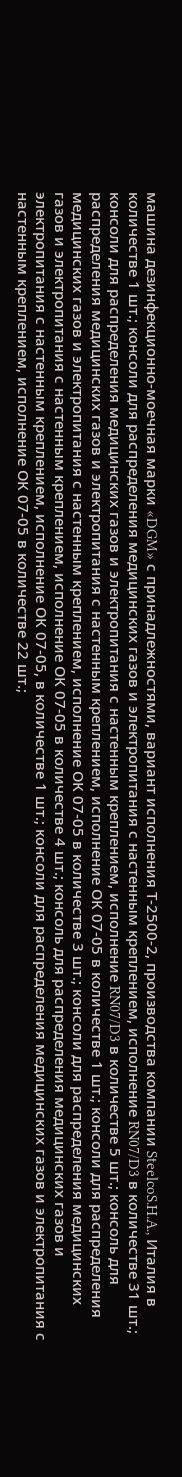машина дезинфекционно-моечная марки «DGM» с принадлежностями, вариант исполнения Т-2500-2, производства компании SteelcoS.H.A., Италия в количестве 1 шт.; консоли для распределения медицинских газов и электропитания с настенным креплением, исполнение RN07/D3 в количестве 31 шт.; консоли для распределения медицинских газов и электропитания с настенным креплением, исполнение RN07/D3 в количестве 5 шт.; консоль для распределения медицинских газов и электропитания с настенным креплением, исполнение ОК 07-05 в количестве 1 шт.; консоли для распределения медицинских газов и электропитания с настенным креплением, исполнение ОК 07-05 в количестве 3 шт.; консоли для распределения медицинских газов и электропитания с настенным креплением, исполнение ОК 07-05 в количестве 4 шт.; консоль для распределения медицинских газов и электропитания с настенным креплением, исполнение ОК 07-05, в количестве 1 шт.; консоли для распределения медицинских газов и электропитания с настенным креплением, исполнение ОК 07-05 в количестве 22 шт.;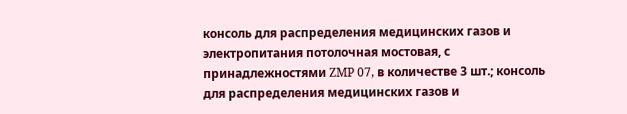консоль для распределения медицинских газов и электропитания потолочная мостовая, с принадлежностями ZMP 07, в количестве 3 шт.; консоль для распределения медицинских газов и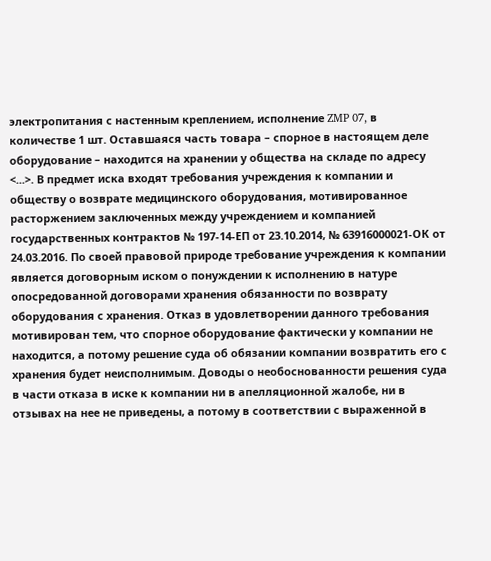электропитания с настенным креплением, исполнение ZMP 07, в количестве 1 шт. Оставшаяся часть товара – спорное в настоящем деле оборудование – находится на хранении у общества на складе по адресу <...>. В предмет иска входят требования учреждения к компании и обществу о возврате медицинского оборудования, мотивированное расторжением заключенных между учреждением и компанией государственных контрактов № 197-14-ЕП от 23.10.2014, № 63916000021-ОК от 24.03.2016. По своей правовой природе требование учреждения к компании является договорным иском о понуждении к исполнению в натуре опосредованной договорами хранения обязанности по возврату оборудования с хранения. Отказ в удовлетворении данного требования мотивирован тем, что спорное оборудование фактически у компании не находится, а потому решение суда об обязании компании возвратить его с хранения будет неисполнимым. Доводы о необоснованности решения суда в части отказа в иске к компании ни в апелляционной жалобе, ни в отзывах на нее не приведены, а потому в соответствии с выраженной в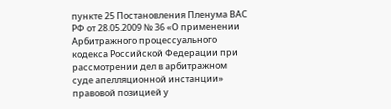пункте 25 Постановления Пленума ВАС РФ от 28.05.2009 № 36 «О применении Арбитражного процессуального кодекса Российской Федерации при рассмотрении дел в арбитражном суде апелляционной инстанции» правовой позицией у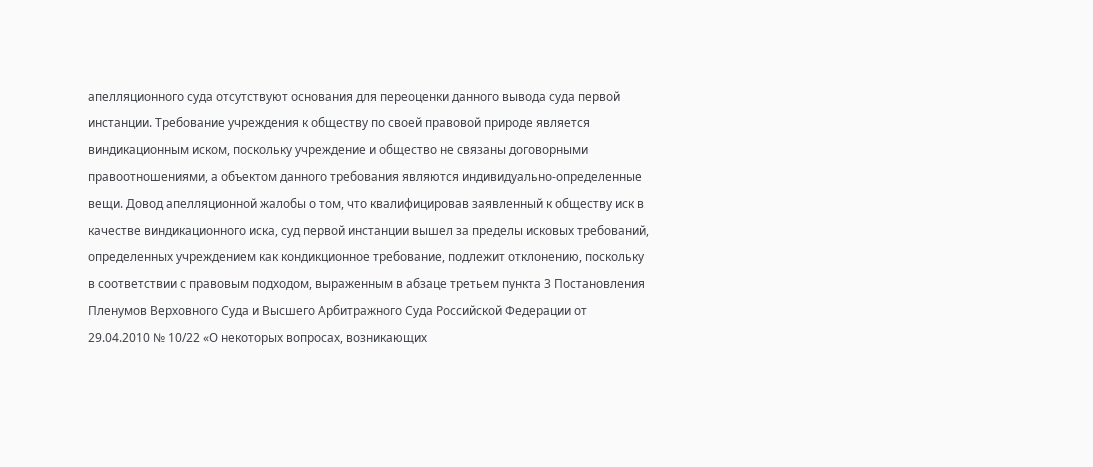апелляционного суда отсутствуют основания для переоценки данного вывода суда первой инстанции. Требование учреждения к обществу по своей правовой природе является виндикационным иском, поскольку учреждение и общество не связаны договорными правоотношениями, а объектом данного требования являются индивидуально-определенные вещи. Довод апелляционной жалобы о том, что квалифицировав заявленный к обществу иск в качестве виндикационного иска, суд первой инстанции вышел за пределы исковых требований, определенных учреждением как кондикционное требование, подлежит отклонению, поскольку в соответствии с правовым подходом, выраженным в абзаце третьем пункта 3 Постановления Пленумов Верховного Суда и Высшего Арбитражного Суда Российской Федерации от 29.04.2010 № 10/22 «О некоторых вопросах, возникающих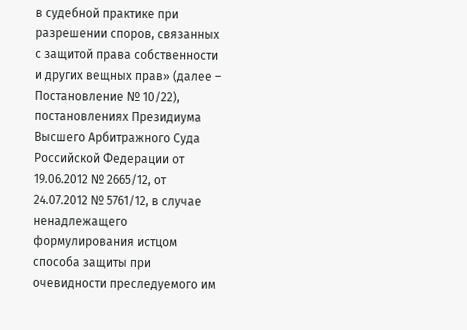в судебной практике при разрешении споров, связанных с защитой права собственности и других вещных прав» (далее – Постановление № 10/22), постановлениях Президиума Высшего Арбитражного Суда Российской Федерации от 19.06.2012 № 2665/12, от 24.07.2012 № 5761/12, в случае ненадлежащего формулирования истцом способа защиты при очевидности преследуемого им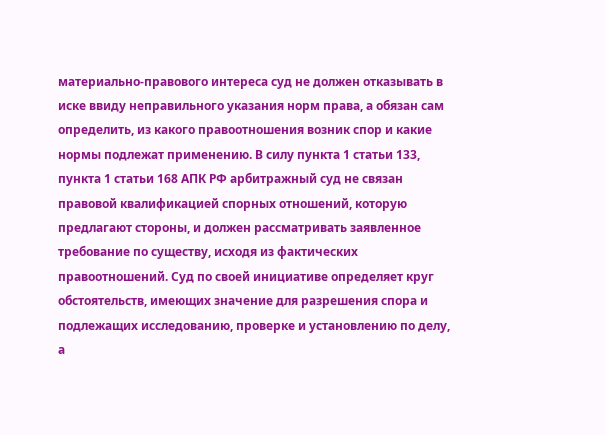материально-правового интереса суд не должен отказывать в иске ввиду неправильного указания норм права, а обязан сам определить, из какого правоотношения возник спор и какие нормы подлежат применению. В силу пункта 1 статьи 133, пункта 1 статьи 168 АПК РФ арбитражный суд не связан правовой квалификацией спорных отношений, которую предлагают стороны, и должен рассматривать заявленное требование по существу, исходя из фактических правоотношений. Суд по своей инициативе определяет круг обстоятельств, имеющих значение для разрешения спора и подлежащих исследованию, проверке и установлению по делу, а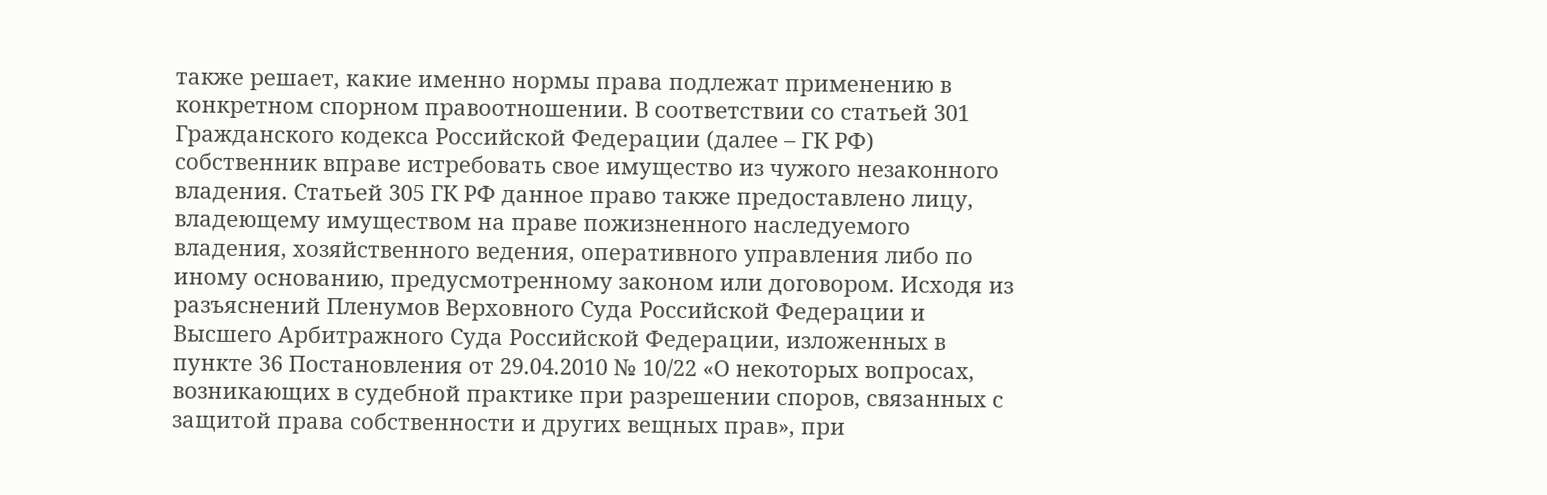также решает, какие именно нормы права подлежат применению в конкретном спорном правоотношении. В соответствии со статьей 301 Гражданского кодекса Российской Федерации (далее – ГК РФ) собственник вправе истребовать свое имущество из чужого незаконного владения. Статьей 305 ГК РФ данное право также предоставлено лицу, владеющему имуществом на праве пожизненного наследуемого владения, хозяйственного ведения, оперативного управления либо по иному основанию, предусмотренному законом или договором. Исходя из разъяснений Пленумов Верховного Суда Российской Федерации и Высшего Арбитражного Суда Российской Федерации, изложенных в пункте 36 Постановления от 29.04.2010 № 10/22 «О некоторых вопросах, возникающих в судебной практике при разрешении споров, связанных с защитой права собственности и других вещных прав», при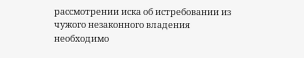рассмотрении иска об истребовании из чужого незаконного владения необходимо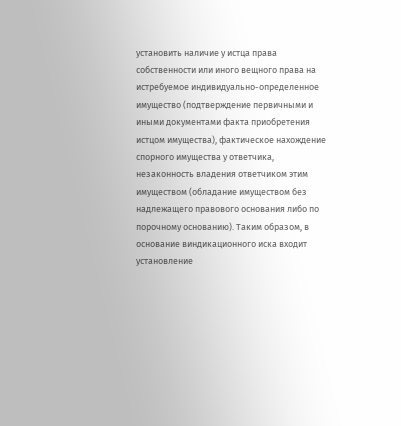установить наличие у истца права собственности или иного вещного права на истребуемое индивидуально-определенное имущество (подтверждение первичными и иными документами факта приобретения истцом имущества), фактическое нахождение спорного имущества у ответчика, незаконность владения ответчиком этим имуществом (обладание имуществом без надлежащего правового основания либо по порочному основанию). Таким образом, в основание виндикационного иска входит установление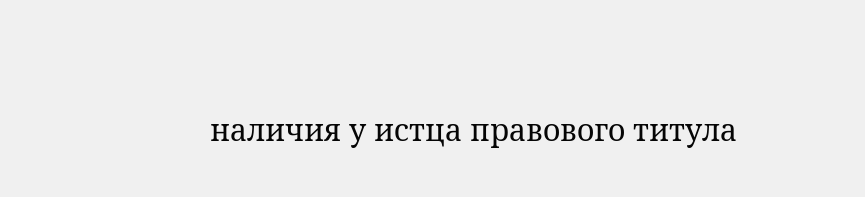наличия у истца правового титула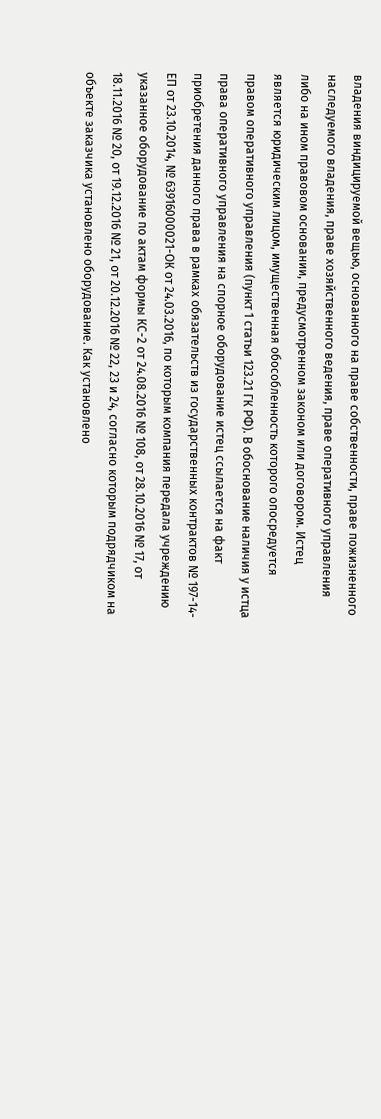владения виндицируемой вещью, основанного на праве собственности, праве пожизненного наследуемого владения, праве хозяйственного ведения, праве оперативного управления либо на ином правовом основании, предусмотренном законом или договором. Истец является юридическим лицом, имущественная обособленность которого опосредуется правом оперативного управления (пункт 1 статьи 123.21 ГК РФ). В обоснование наличия у истца права оперативного управления на спорное оборудование истец ссылается на факт приобретения данного права в рамках обязательств из государственных контрактов № 197-14-ЕП от 23.10.2014, № 63916000021-ОК от 24.03.2016, по которым компания передала учреждению указанное оборудование по актам формы КС-2 от 24.08.2016 № 108, от 28.10.2016 № 17, от 18.11.2016 № 20, от 19.12.2016 № 21, от 20.12.2016 № 22, 23 и 24, согласно которым подрядчиком на объекте заказчика установлено оборудование. Как установлено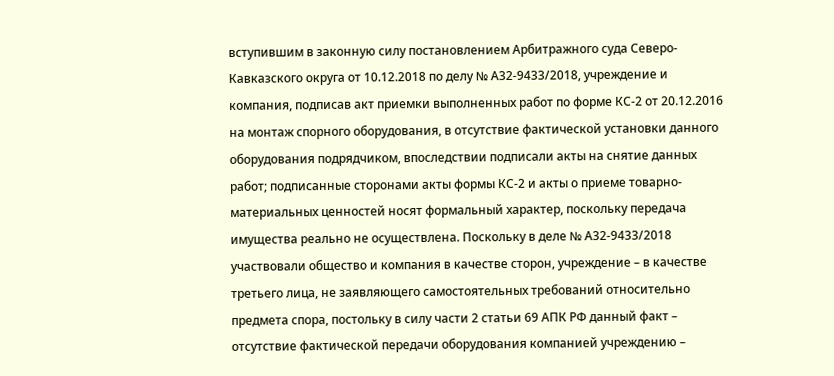вступившим в законную силу постановлением Арбитражного суда Северо-Кавказского округа от 10.12.2018 по делу № А32-9433/2018, учреждение и компания, подписав акт приемки выполненных работ по форме КС-2 от 20.12.2016 на монтаж спорного оборудования, в отсутствие фактической установки данного оборудования подрядчиком, впоследствии подписали акты на снятие данных работ; подписанные сторонами акты формы КС-2 и акты о приеме товарно-материальных ценностей носят формальный характер, поскольку передача имущества реально не осуществлена. Поскольку в деле № А32-9433/2018 участвовали общество и компания в качестве сторон, учреждение – в качестве третьего лица, не заявляющего самостоятельных требований относительно предмета спора, постольку в силу части 2 статьи 69 АПК РФ данный факт – отсутствие фактической передачи оборудования компанией учреждению –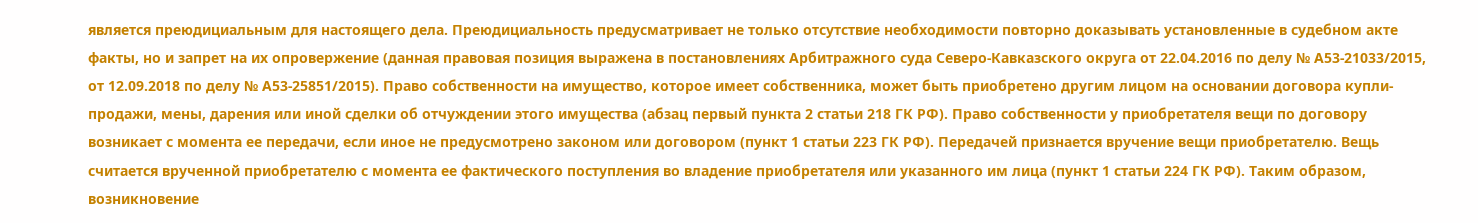является преюдициальным для настоящего дела. Преюдициальность предусматривает не только отсутствие необходимости повторно доказывать установленные в судебном акте факты, но и запрет на их опровержение (данная правовая позиция выражена в постановлениях Арбитражного суда Северо-Кавказского округа от 22.04.2016 по делу № А53-21033/2015, от 12.09.2018 по делу № А53-25851/2015). Право собственности на имущество, которое имеет собственника, может быть приобретено другим лицом на основании договора купли-продажи, мены, дарения или иной сделки об отчуждении этого имущества (абзац первый пункта 2 статьи 218 ГК РФ). Право собственности у приобретателя вещи по договору возникает с момента ее передачи, если иное не предусмотрено законом или договором (пункт 1 статьи 223 ГК РФ). Передачей признается вручение вещи приобретателю. Вещь считается врученной приобретателю с момента ее фактического поступления во владение приобретателя или указанного им лица (пункт 1 статьи 224 ГК РФ). Таким образом, возникновение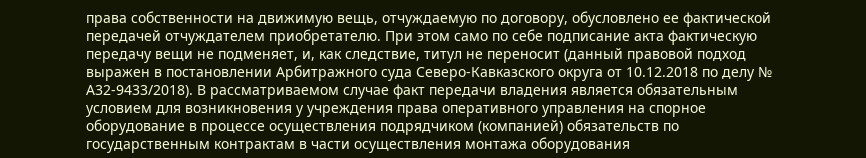права собственности на движимую вещь, отчуждаемую по договору, обусловлено ее фактической передачей отчуждателем приобретателю. При этом само по себе подписание акта фактическую передачу вещи не подменяет, и, как следствие, титул не переносит (данный правовой подход выражен в постановлении Арбитражного суда Северо-Кавказского округа от 10.12.2018 по делу № А32-9433/2018). В рассматриваемом случае факт передачи владения является обязательным условием для возникновения у учреждения права оперативного управления на спорное оборудование в процессе осуществления подрядчиком (компанией) обязательств по государственным контрактам в части осуществления монтажа оборудования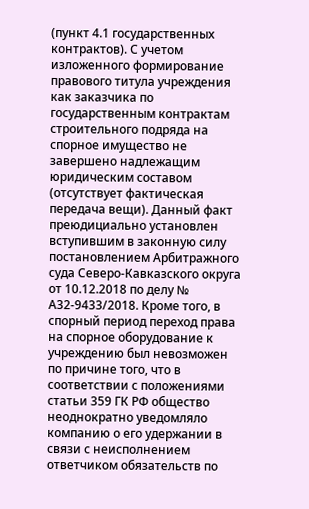(пункт 4.1 государственных контрактов). С учетом изложенного формирование правового титула учреждения как заказчика по государственным контрактам строительного подряда на спорное имущество не завершено надлежащим юридическим составом (отсутствует фактическая передача вещи). Данный факт преюдициально установлен вступившим в законную силу постановлением Арбитражного суда Северо-Кавказского округа от 10.12.2018 по делу № А32-9433/2018. Кроме того, в спорный период переход права на спорное оборудование к учреждению был невозможен по причине того, что в соответствии с положениями статьи 359 ГК РФ общество неоднократно уведомляло компанию о его удержании в связи с неисполнением ответчиком обязательств по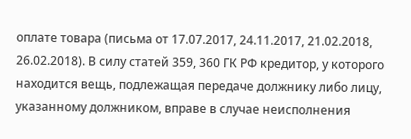оплате товара (письма от 17.07.2017, 24.11.2017, 21.02.2018, 26.02.2018). В силу статей 359, 360 ГК РФ кредитор, у которого находится вещь, подлежащая передаче должнику либо лицу, указанному должником, вправе в случае неисполнения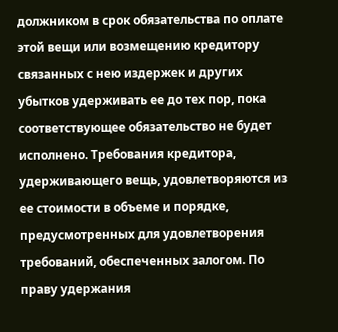должником в срок обязательства по оплате этой вещи или возмещению кредитору связанных с нею издержек и других убытков удерживать ее до тех пор, пока соответствующее обязательство не будет исполнено. Требования кредитора, удерживающего вещь, удовлетворяются из ее стоимости в объеме и порядке, предусмотренных для удовлетворения требований, обеспеченных залогом. По праву удержания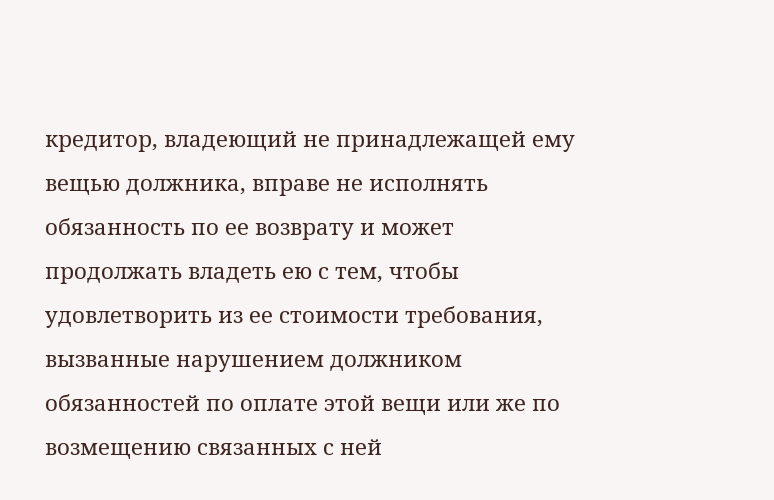кредитор, владеющий не принадлежащей ему вещью должника, вправе не исполнять обязанность по ее возврату и может продолжать владеть ею с тем, чтобы удовлетворить из ее стоимости требования, вызванные нарушением должником обязанностей по оплате этой вещи или же по возмещению связанных с ней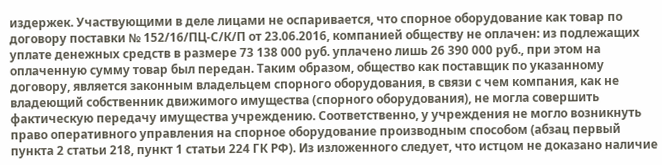издержек. Участвующими в деле лицами не оспаривается, что спорное оборудование как товар по договору поставки № 152/16/ПЦ-С/К/П от 23.06.2016, компанией обществу не оплачен: из подлежащих уплате денежных средств в размере 73 138 000 руб. уплачено лишь 26 390 000 руб., при этом на оплаченную сумму товар был передан. Таким образом, общество как поставщик по указанному договору, является законным владельцем спорного оборудования, в связи с чем компания, как не владеющий собственник движимого имущества (спорного оборудования), не могла совершить фактическую передачу имущества учреждению. Соответственно, у учреждения не могло возникнуть право оперативного управления на спорное оборудование производным способом (абзац первый пункта 2 статьи 218, пункт 1 статьи 224 ГК РФ). Из изложенного следует, что истцом не доказано наличие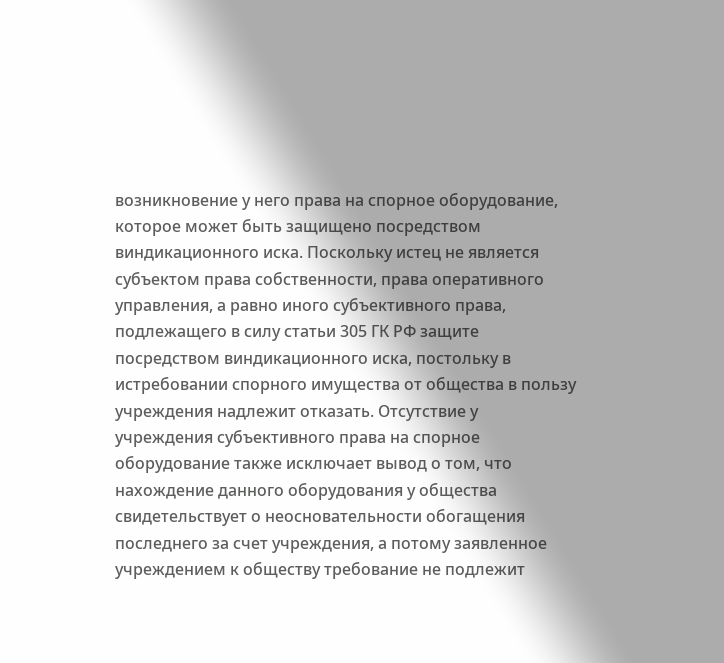возникновение у него права на спорное оборудование, которое может быть защищено посредством виндикационного иска. Поскольку истец не является субъектом права собственности, права оперативного управления, а равно иного субъективного права, подлежащего в силу статьи 305 ГК РФ защите посредством виндикационного иска, постольку в истребовании спорного имущества от общества в пользу учреждения надлежит отказать. Отсутствие у учреждения субъективного права на спорное оборудование также исключает вывод о том, что нахождение данного оборудования у общества свидетельствует о неосновательности обогащения последнего за счет учреждения, а потому заявленное учреждением к обществу требование не подлежит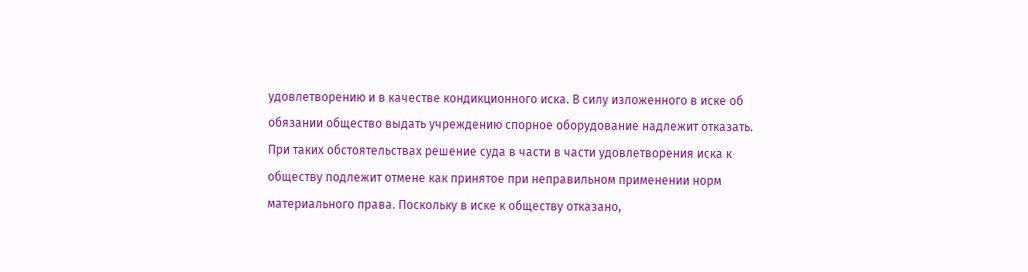удовлетворению и в качестве кондикционного иска. В силу изложенного в иске об обязании общество выдать учреждению спорное оборудование надлежит отказать. При таких обстоятельствах решение суда в части в части удовлетворения иска к обществу подлежит отмене как принятое при неправильном применении норм материального права. Поскольку в иске к обществу отказано,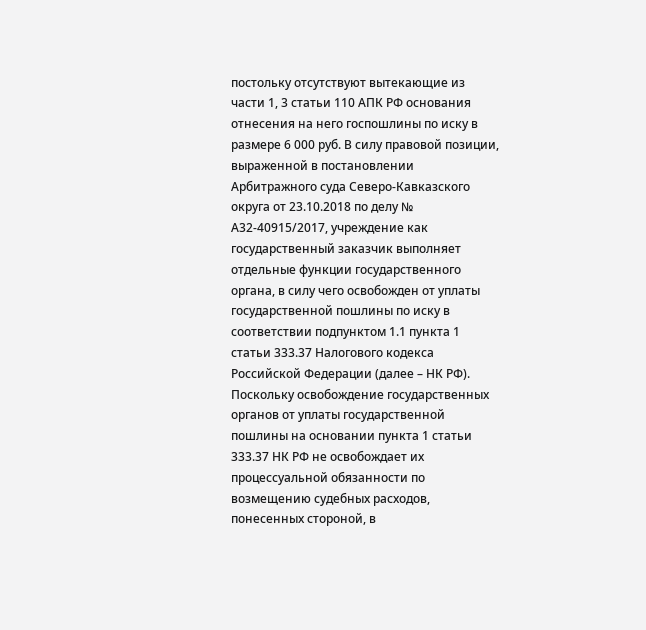постольку отсутствуют вытекающие из части 1, 3 статьи 110 АПК РФ основания отнесения на него госпошлины по иску в размере 6 000 руб. В силу правовой позиции, выраженной в постановлении Арбитражного суда Северо-Кавказского округа от 23.10.2018 по делу № А32-40915/2017, учреждение как государственный заказчик выполняет отдельные функции государственного органа, в силу чего освобожден от уплаты государственной пошлины по иску в соответствии подпунктом 1.1 пункта 1 статьи 333.37 Налогового кодекса Российской Федерации (далее – НК РФ). Поскольку освобождение государственных органов от уплаты государственной пошлины на основании пункта 1 статьи 333.37 НК РФ не освобождает их процессуальной обязанности по возмещению судебных расходов, понесенных стороной, в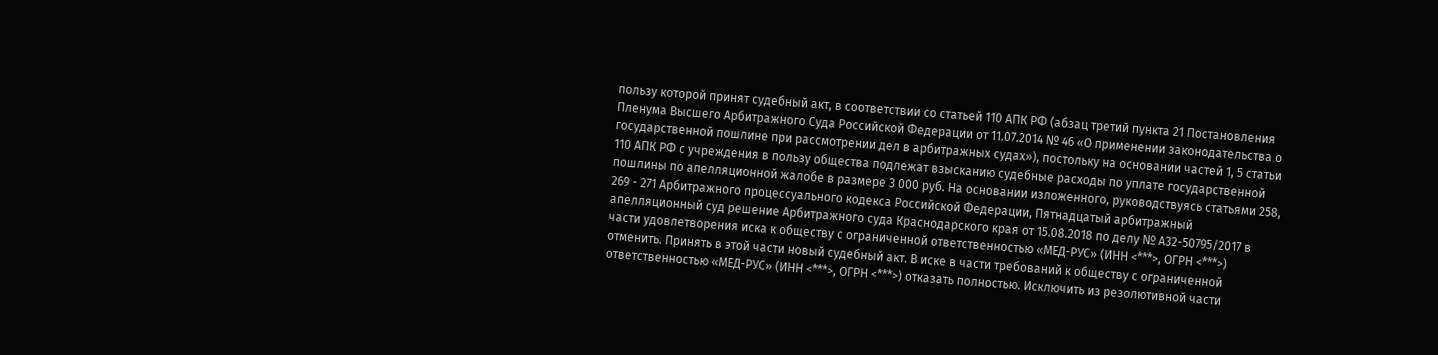пользу которой принят судебный акт, в соответствии со статьей 110 АПК РФ (абзац третий пункта 21 Постановления Пленума Высшего Арбитражного Суда Российской Федерации от 11.07.2014 № 46 «О применении законодательства о государственной пошлине при рассмотрении дел в арбитражных судах»), постольку на основании частей 1, 5 статьи 110 АПК РФ с учреждения в пользу общества подлежат взысканию судебные расходы по уплате государственной пошлины по апелляционной жалобе в размере 3 000 руб. На основании изложенного, руководствуясь статьями 258, 269 - 271 Арбитражного процессуального кодекса Российской Федерации, Пятнадцатый арбитражный апелляционный суд решение Арбитражного суда Краснодарского края от 15.08.2018 по делу № А32-50795/2017 в части удовлетворения иска к обществу с ограниченной ответственностью «МЕД-РУС» (ИНН <***>, ОГРН <***>) отменить. Принять в этой части новый судебный акт. В иске в части требований к обществу с ограниченной ответственностью «МЕД-РУС» (ИНН <***>, ОГРН <***>) отказать полностью. Исключить из резолютивной части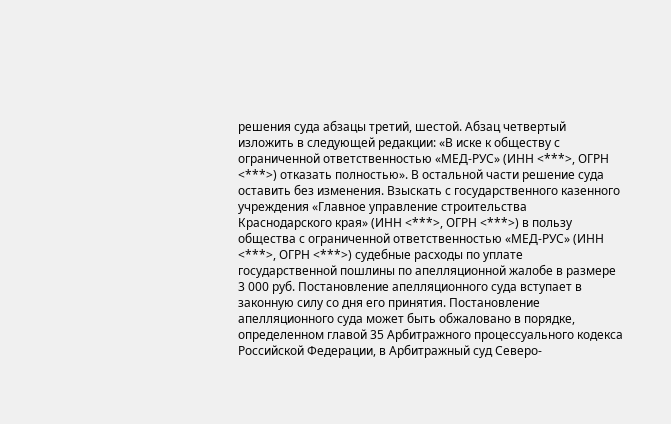решения суда абзацы третий, шестой. Абзац четвертый изложить в следующей редакции: «В иске к обществу с ограниченной ответственностью «МЕД-РУС» (ИНН <***>, ОГРН <***>) отказать полностью». В остальной части решение суда оставить без изменения. Взыскать с государственного казенного учреждения «Главное управление строительства Краснодарского края» (ИНН <***>, ОГРН <***>) в пользу общества с ограниченной ответственностью «МЕД-РУС» (ИНН <***>, ОГРН <***>) судебные расходы по уплате государственной пошлины по апелляционной жалобе в размере 3 000 руб. Постановление апелляционного суда вступает в законную силу со дня его принятия. Постановление апелляционного суда может быть обжаловано в порядке, определенном главой 35 Арбитражного процессуального кодекса Российской Федерации, в Арбитражный суд Северо-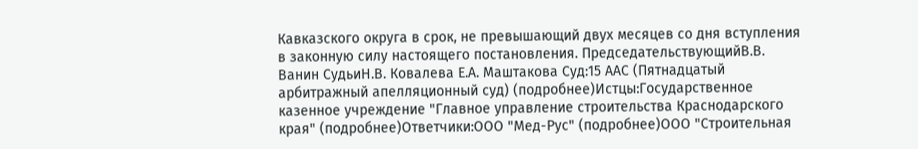Кавказского округа в срок, не превышающий двух месяцев со дня вступления в законную силу настоящего постановления. ПредседательствующийВ.В. Ванин СудьиН.В. Ковалева Е.А. Маштакова Суд:15 ААС (Пятнадцатый арбитражный апелляционный суд) (подробнее)Истцы:Государственное казенное учреждение "Главное управление строительства Краснодарского края" (подробнее)Ответчики:ООО "Мед-Рус" (подробнее)ООО "Строительная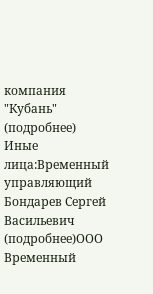компания "Кубань" (подробнее) Иные лица:Временный управляющий Бондарев Сергей Васильевич (подробнее)ООО Временный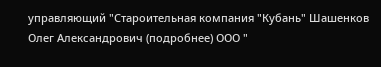управляющий "Староительная компания "Кубань" Шашенков Олег Александрович (подробнее) ООО "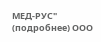МЕД-РУС" (подробнее) ООО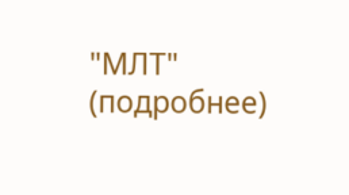"МЛТ" (подробнее)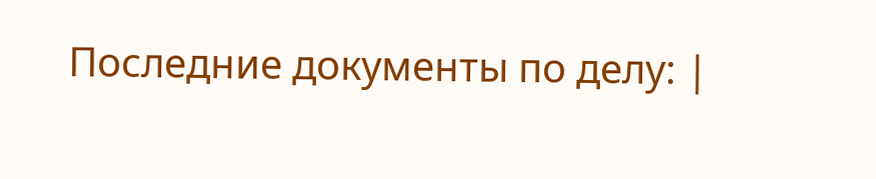Последние документы по делу: |